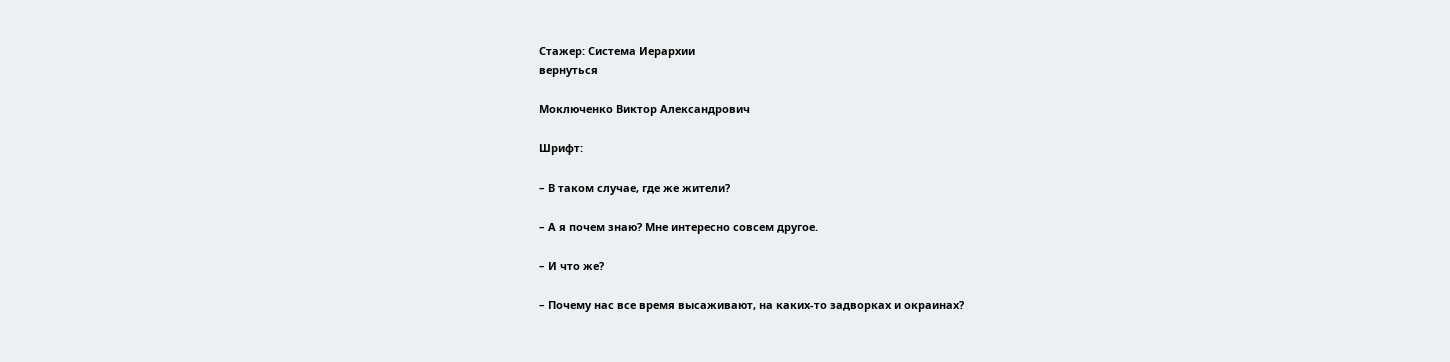Стажер: Система Иерархии
вернуться

Моключенко Виктор Александрович

Шрифт:

– В таком случае, где же жители?

– А я почем знаю? Мне интересно совсем другое.

– И что же?

– Почему нас все время высаживают, на каких-то задворках и окраинах?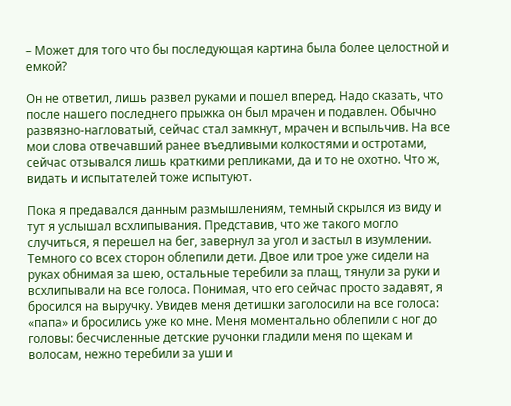– Может для того что бы последующая картина была более целостной и емкой?

Он не ответил, лишь развел руками и пошел вперед. Надо сказать, что после нашего последнего прыжка он был мрачен и подавлен. Обычно развязно-нагловатый, сейчас стал замкнут, мрачен и вспыльчив. На все мои слова отвечавший ранее въедливыми колкостями и остротами, сейчас отзывался лишь краткими репликами, да и то не охотно. Что ж, видать и испытателей тоже испытуют.

Пока я предавался данным размышлениям, темный скрылся из виду и тут я услышал всхлипывания. Представив, что же такого могло случиться, я перешел на бег, завернул за угол и застыл в изумлении. Темного со всех сторон облепили дети. Двое или трое уже сидели на руках обнимая за шею, остальные теребили за плащ, тянули за руки и всхлипывали на все голоса. Понимая, что его сейчас просто задавят, я бросился на выручку. Увидев меня детишки заголосили на все голоса: «папа» и бросились уже ко мне. Меня моментально облепили с ног до головы: бесчисленные детские ручонки гладили меня по щекам и волосам, нежно теребили за уши и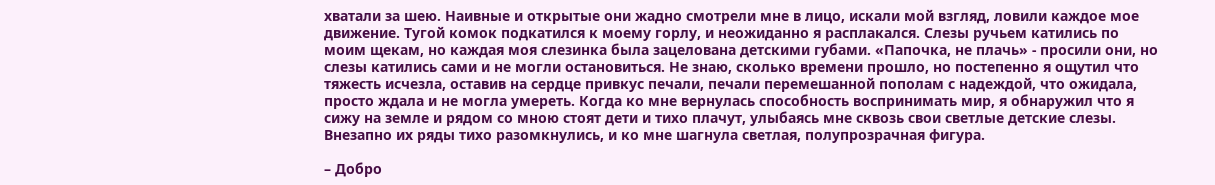хватали за шею. Наивные и открытые они жадно смотрели мне в лицо, искали мой взгляд, ловили каждое мое движение. Тугой комок подкатился к моему горлу, и неожиданно я расплакался. Слезы ручьем катились по моим щекам, но каждая моя слезинка была зацелована детскими губами. «Папочка, не плачь» - просили они, но слезы катились сами и не могли остановиться. Не знаю, сколько времени прошло, но постепенно я ощутил что тяжесть исчезла, оставив на сердце привкус печали, печали перемешанной пополам с надеждой, что ожидала, просто ждала и не могла умереть. Когда ко мне вернулась способность воспринимать мир, я обнаружил что я сижу на земле и рядом со мною стоят дети и тихо плачут, улыбаясь мне сквозь свои светлые детские слезы. Внезапно их ряды тихо разомкнулись, и ко мне шагнула светлая, полупрозрачная фигура.

– Добро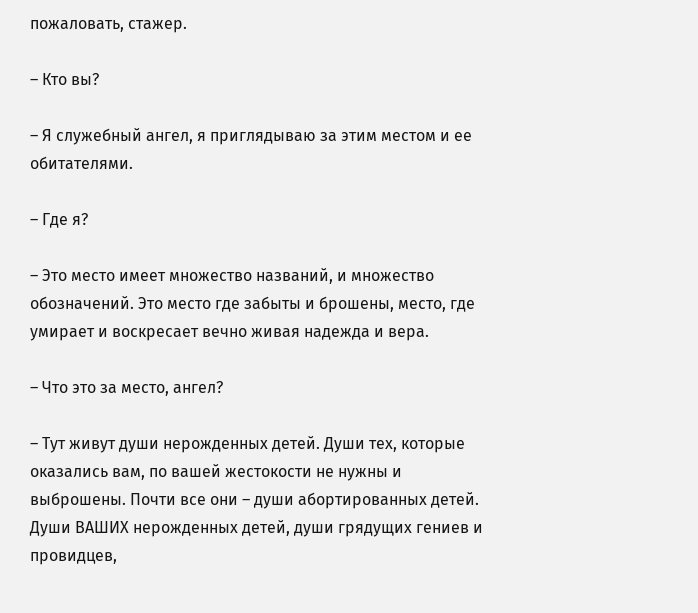пожаловать, стажер.

– Кто вы?

– Я служебный ангел, я приглядываю за этим местом и ее обитателями.

– Где я?

– Это место имеет множество названий, и множество обозначений. Это место где забыты и брошены, место, где умирает и воскресает вечно живая надежда и вера.

– Что это за место, ангел?

– Тут живут души нерожденных детей. Души тех, которые оказались вам, по вашей жестокости не нужны и выброшены. Почти все они – души абортированных детей. Души ВАШИХ нерожденных детей, души грядущих гениев и провидцев,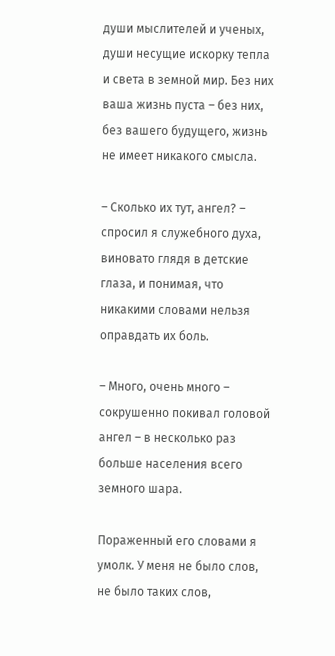души мыслителей и ученых, души несущие искорку тепла и света в земной мир. Без них ваша жизнь пуста – без них, без вашего будущего, жизнь не имеет никакого смысла.

– Сколько их тут, ангел? – спросил я служебного духа, виновато глядя в детские глаза, и понимая, что никакими словами нельзя оправдать их боль.

– Много, очень много – сокрушенно покивал головой ангел – в несколько раз больше населения всего земного шара.

Пораженный его словами я умолк. У меня не было слов, не было таких слов,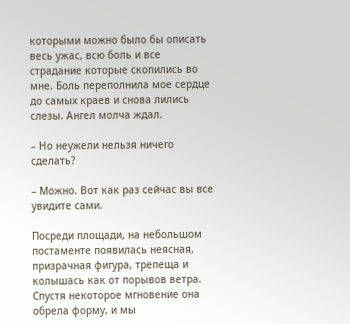которыми можно было бы описать весь ужас, всю боль и все страдание которые скопились во мне. Боль переполнила мое сердце до самых краев и снова лились слезы. Ангел молча ждал.

– Но неужели нельзя ничего сделать?

– Можно. Вот как раз сейчас вы все увидите сами.

Посреди площади, на небольшом постаменте появилась неясная, призрачная фигура, трепеща и колышась как от порывов ветра. Спустя некоторое мгновение она обрела форму, и мы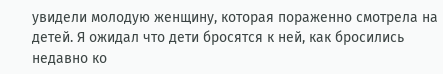увидели молодую женщину, которая пораженно смотрела на детей. Я ожидал что дети бросятся к ней, как бросились недавно ко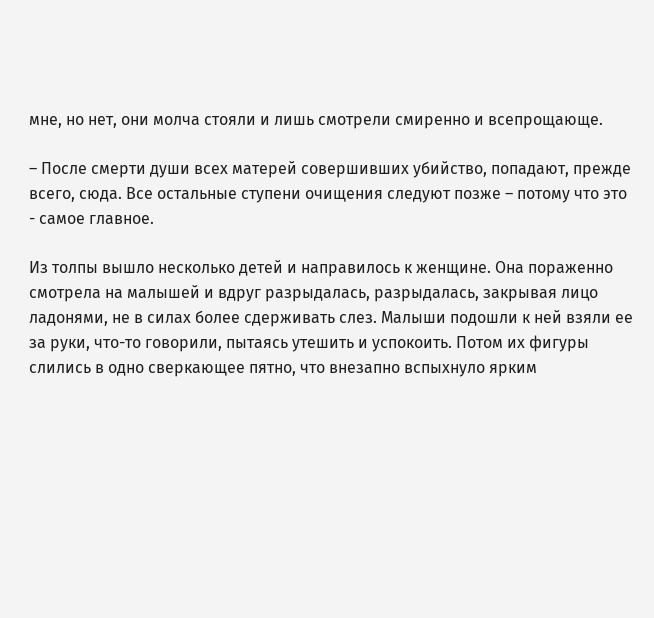мне, но нет, они молча стояли и лишь смотрели смиренно и всепрощающе.

– После смерти души всех матерей совершивших убийство, попадают, прежде всего, сюда. Все остальные ступени очищения следуют позже – потому что это - самое главное.

Из толпы вышло несколько детей и направилось к женщине. Она пораженно смотрела на малышей и вдруг разрыдалась, разрыдалась, закрывая лицо ладонями, не в силах более сдерживать слез. Малыши подошли к ней взяли ее за руки, что-то говорили, пытаясь утешить и успокоить. Потом их фигуры слились в одно сверкающее пятно, что внезапно вспыхнуло ярким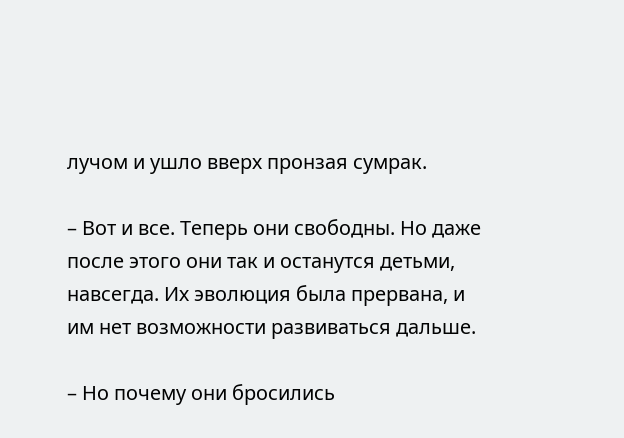лучом и ушло вверх пронзая сумрак.

– Вот и все. Теперь они свободны. Но даже после этого они так и останутся детьми, навсегда. Их эволюция была прервана, и им нет возможности развиваться дальше.

– Но почему они бросились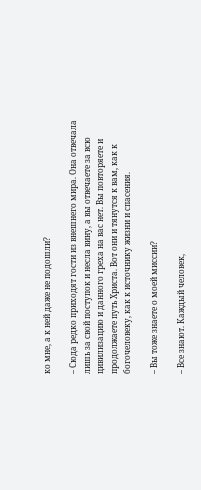ко мне, а к ней даже не подошли?

– Сюда редко приходят гости из внешнего мира. Она отвечала лишь за свой поступок и несла вину, а вы отвечаете за всю цивилизацию и данного греха на вас нет. Вы повторяете и продолжаете путь Христа. Вот они и тянутся к вам, как к богочеловеку, как к источнику жизни и спасения.

– Вы тоже знаете о моей миссии?

– Все знают. Каждый человек,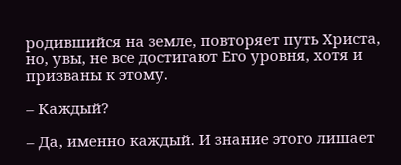родившийся на земле, повторяет путь Христа, но, увы, не все достигают Его уровня, хотя и призваны к этому.

– Каждый?

– Да, именно каждый. И знание этого лишает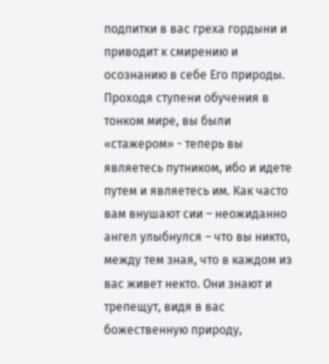подпитки в вас греха гордыни и приводит к смирению и осознанию в себе Его природы. Проходя ступени обучения в тонком мире, вы были «стажером» - теперь вы являетесь путником, ибо и идете путем и являетесь им. Как часто вам внушают сии – неожиданно ангел улыбнулся – что вы никто, между тем зная, что в каждом из вас живет некто. Они знают и трепещут, видя в вас божественную природу,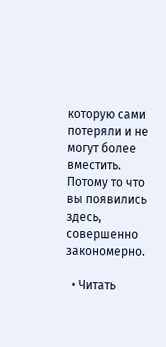которую сами потеряли и не могут более вместить. Потому то что вы появились здесь, совершенно закономерно.

  • Читать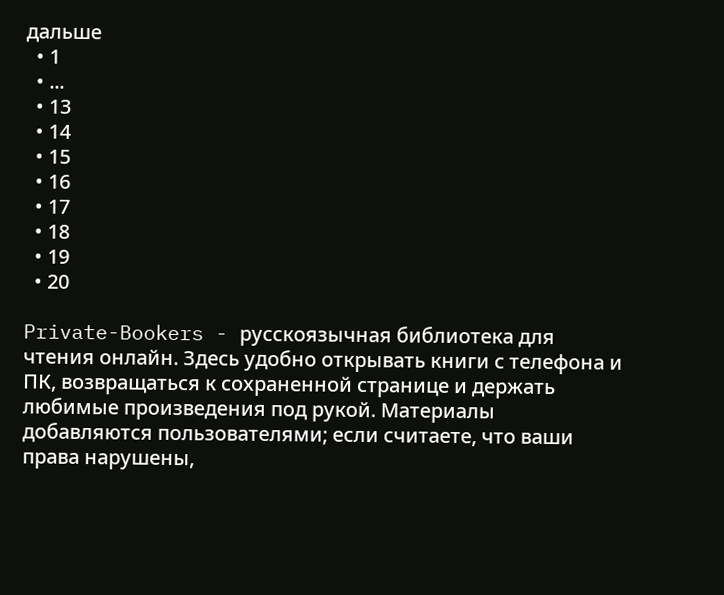дальше
  • 1
  • ...
  • 13
  • 14
  • 15
  • 16
  • 17
  • 18
  • 19
  • 20

Private-Bookers - русскоязычная библиотека для чтения онлайн. Здесь удобно открывать книги с телефона и ПК, возвращаться к сохраненной странице и держать любимые произведения под рукой. Материалы добавляются пользователями; если считаете, что ваши права нарушены,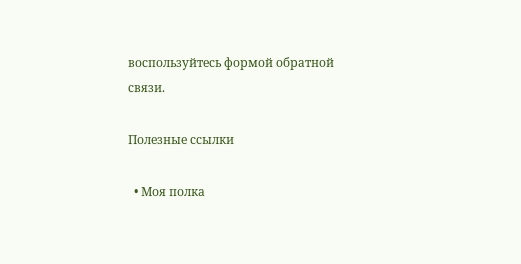воспользуйтесь формой обратной связи.

Полезные ссылки

  • Моя полка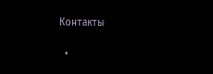Контакты

  •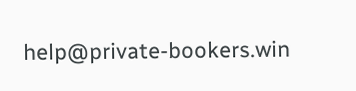help@private-bookers.win